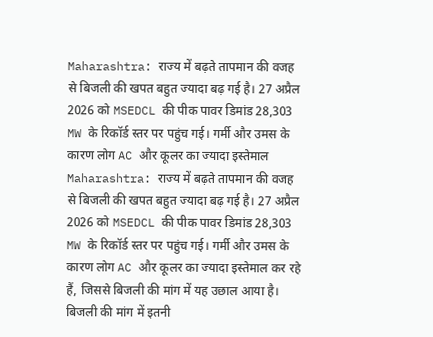Maharashtra: राज्य में बढ़ते तापमान की वजह से बिजली की खपत बहुत ज्यादा बढ़ गई है। 27 अप्रैल 2026 को MSEDCL की पीक पावर डिमांड 28,303 MW के रिकॉर्ड स्तर पर पहुंच गई। गर्मी और उमस के कारण लोग AC और कूलर का ज्यादा इस्तेमाल
Maharashtra: राज्य में बढ़ते तापमान की वजह से बिजली की खपत बहुत ज्यादा बढ़ गई है। 27 अप्रैल 2026 को MSEDCL की पीक पावर डिमांड 28,303 MW के रिकॉर्ड स्तर पर पहुंच गई। गर्मी और उमस के कारण लोग AC और कूलर का ज्यादा इस्तेमाल कर रहे हैं, जिससे बिजली की मांग में यह उछाल आया है।
बिजली की मांग में इतनी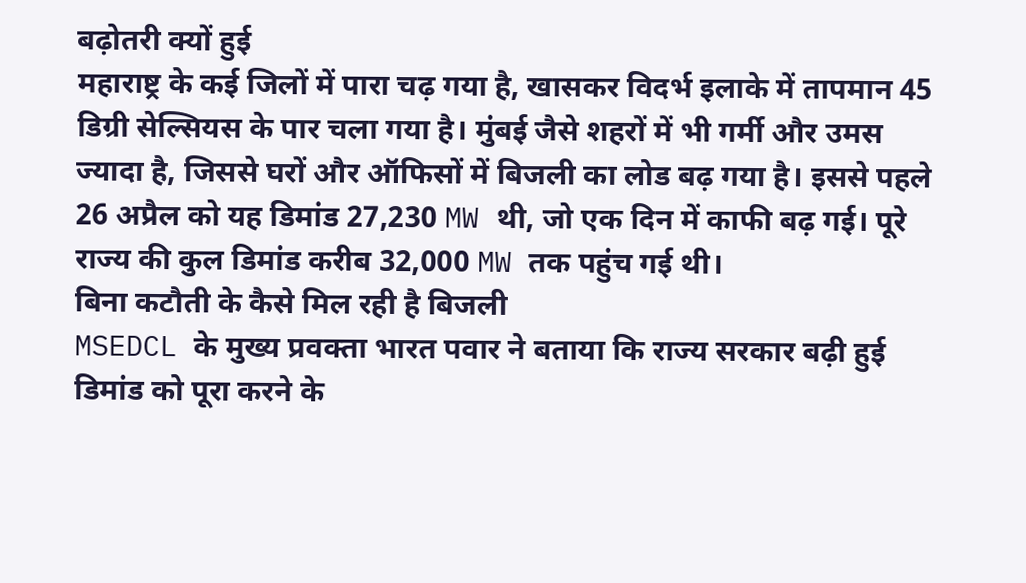बढ़ोतरी क्यों हुई
महाराष्ट्र के कई जिलों में पारा चढ़ गया है, खासकर विदर्भ इलाके में तापमान 45 डिग्री सेल्सियस के पार चला गया है। मुंबई जैसे शहरों में भी गर्मी और उमस ज्यादा है, जिससे घरों और ऑफिसों में बिजली का लोड बढ़ गया है। इससे पहले 26 अप्रैल को यह डिमांड 27,230 MW थी, जो एक दिन में काफी बढ़ गई। पूरे राज्य की कुल डिमांड करीब 32,000 MW तक पहुंच गई थी।
बिना कटौती के कैसे मिल रही है बिजली
MSEDCL के मुख्य प्रवक्ता भारत पवार ने बताया कि राज्य सरकार बढ़ी हुई डिमांड को पूरा करने के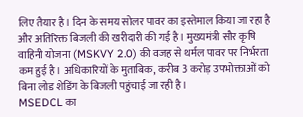लिए तैयार है। दिन के समय सोलर पावर का इस्तेमाल किया जा रहा है और अतिरिक्त बिजली की खरीदारी की गई है। मुख्यमंत्री सौर कृषि वाहिनी योजना (MSKVY 2.0) की वजह से थर्मल पावर पर निर्भरता कम हुई है। अधिकारियों के मुताबिक, करीब 3 करोड़ उपभोक्ताओं को बिना लोड शेडिंग के बिजली पहुंचाई जा रही है।
MSEDCL का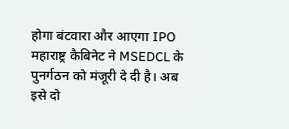होगा बंटवारा और आएगा IPO
महाराष्ट्र कैबिनेट ने MSEDCL के पुनर्गठन को मंजूरी दे दी है। अब इसे दो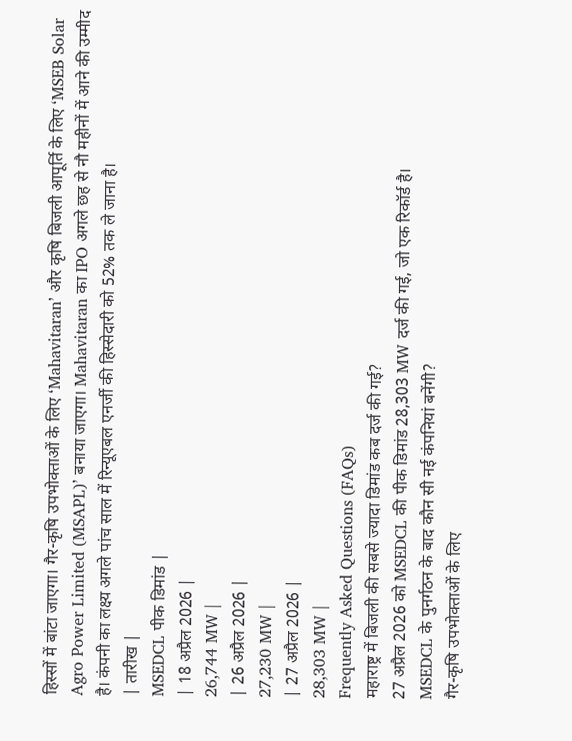हिस्सों में बांटा जाएगा। गैर-कृषि उपभोक्ताओं के लिए ‘Mahavitaran’ और कृषि बिजली आपूर्ति के लिए ‘MSEB Solar Agro Power Limited (MSAPL)’ बनाया जाएगा। Mahavitaran का IPO अगले छह से नौ महीनों में आने की उम्मीद है। कंपनी का लक्ष्य अगले पांच साल में रिन्यूएबल एनर्जी की हिस्सेदारी को 52% तक ले जाना है।
| तारीख |
MSEDCL पीक डिमांड |
| 18 अप्रैल 2026 |
26,744 MW |
| 26 अप्रैल 2026 |
27,230 MW |
| 27 अप्रैल 2026 |
28,303 MW |
Frequently Asked Questions (FAQs)
महाराष्ट्र में बिजली की सबसे ज्यादा डिमांड कब दर्ज की गई?
27 अप्रैल 2026 को MSEDCL की पीक डिमांड 28,303 MW दर्ज की गई, जो एक रिकॉर्ड है।
MSEDCL के पुनर्गठन के बाद कौन सी नई कंपनियां बनेंगी?
गैर-कृषि उपभोक्ताओं के लिए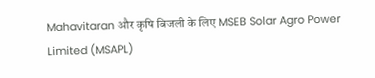Mahavitaran और कृषि बिजली के लिए MSEB Solar Agro Power Limited (MSAPL)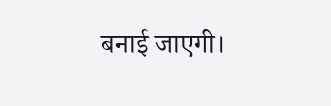बनाई जाएगी।